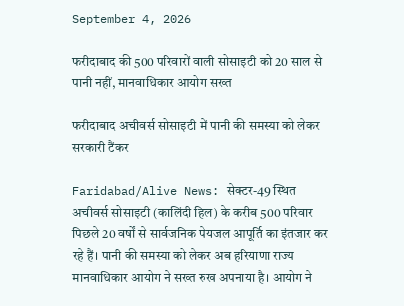September 4, 2026

फरीदाबाद की 500 परिवारों वाली सोसाइटी को 20 साल से पानी नहीं, मानवाधिकार आयोग सख्त

फरीदाबाद अचीवर्स सोसाइटी में पानी की समस्या को लेकर सरकारी टैंकर

Faridabad/Alive News: सेक्टर-49 स्थित अचीवर्स सोसाइटी (कालिंदी हिल) के करीब 500 परिवार पिछले 20 वर्षों से सार्वजनिक पेयजल आपूर्ति का इंतजार कर रहे हैं। पानी की समस्या को लेकर अब हरियाणा राज्य मानवाधिकार आयोग ने सख्त रुख अपनाया है। आयोग ने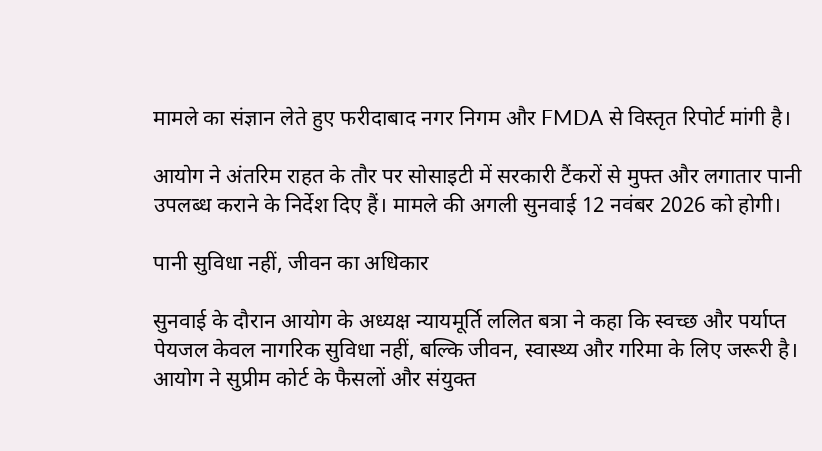मामले का संज्ञान लेते हुए फरीदाबाद नगर निगम और FMDA से विस्तृत रिपोर्ट मांगी है।

आयोग ने अंतरिम राहत के तौर पर सोसाइटी में सरकारी टैंकरों से मुफ्त और लगातार पानी उपलब्ध कराने के निर्देश दिए हैं। मामले की अगली सुनवाई 12 नवंबर 2026 को होगी।

पानी सुविधा नहीं, जीवन का अधिकार

सुनवाई के दौरान आयोग के अध्यक्ष न्यायमूर्ति ललित बत्रा ने कहा कि स्वच्छ और पर्याप्त पेयजल केवल नागरिक सुविधा नहीं, बल्कि जीवन, स्वास्थ्य और गरिमा के लिए जरूरी है। आयोग ने सुप्रीम कोर्ट के फैसलों और संयुक्त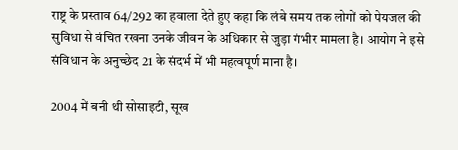राष्ट्र के प्रस्ताव 64/292 का हवाला देते हुए कहा कि लंबे समय तक लोगों को पेयजल की सुविधा से वंचित रखना उनके जीवन के अधिकार से जुड़ा गंभीर मामला है। आयोग ने इसे संविधान के अनुच्छेद 21 के संदर्भ में भी महत्वपूर्ण माना है।

2004 में बनी थी सोसाइटी, सूख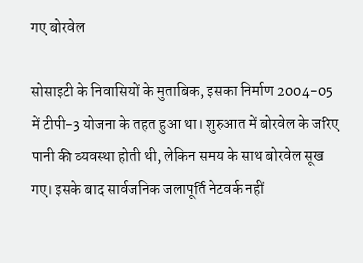गए बोरवेल

सोसाइटी के निवासियों के मुताबिक, इसका निर्माण 2004-05 में टीपी-3 योजना के तहत हुआ था। शुरुआत में बोरवेल के जरिए पानी की व्यवस्था होती थी, लेकिन समय के साथ बोरवेल सूख गए। इसके बाद सार्वजनिक जलापूर्ति नेटवर्क नहीं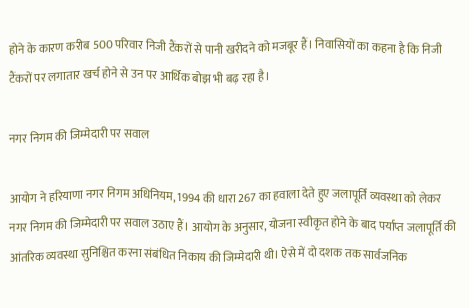होने के कारण करीब 500 परिवार निजी टैंकरों से पानी खरीदने को मजबूर हैं। निवासियों का कहना है कि निजी टैंकरों पर लगातार खर्च होने से उन पर आर्थिक बोझ भी बढ़ रहा है।

नगर निगम की जिम्मेदारी पर सवाल

आयोग ने हरियाणा नगर निगम अधिनियम, 1994 की धारा 267 का हवाला देते हुए जलापूर्ति व्यवस्था को लेकर नगर निगम की जिम्मेदारी पर सवाल उठाए हैं। आयोग के अनुसार, योजना स्वीकृत होने के बाद पर्याप्त जलापूर्ति की आंतरिक व्यवस्था सुनिश्चित करना संबंधित निकाय की जिम्मेदारी थी। ऐसे में दो दशक तक सार्वजनिक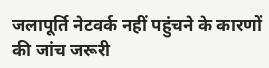जलापूर्ति नेटवर्क नहीं पहुंचने के कारणों की जांच जरूरी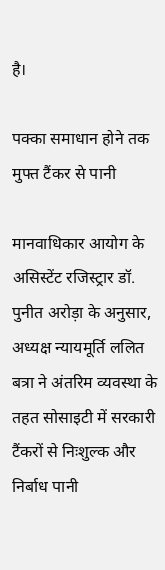है।

पक्का समाधान होने तक मुफ्त टैंकर से पानी

मानवाधिकार आयोग के असिस्टेंट रजिस्ट्रार डॉ. पुनीत अरोड़ा के अनुसार, अध्यक्ष न्यायमूर्ति ललित बत्रा ने अंतरिम व्यवस्था के तहत सोसाइटी में सरकारी टैंकरों से निःशुल्क और निर्बाध पानी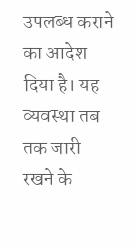उपलब्ध कराने का आदेश दिया है। यह व्यवस्था तब तक जारी रखने के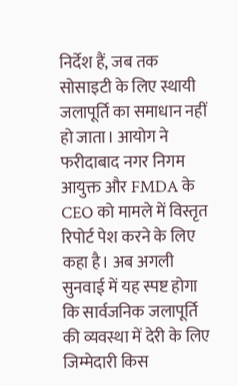निर्देश हैं, जब तक सोसाइटी के लिए स्थायी जलापूर्ति का समाधान नहीं हो जाता। आयोग ने फरीदाबाद नगर निगम आयुक्त और FMDA के CEO को मामले में विस्तृत रिपोर्ट पेश करने के लिए कहा है। अब अगली सुनवाई में यह स्पष्ट होगा कि सार्वजनिक जलापूर्ति की व्यवस्था में देरी के लिए जिम्मेदारी किस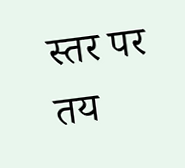स्तर पर तय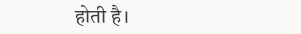होती है।